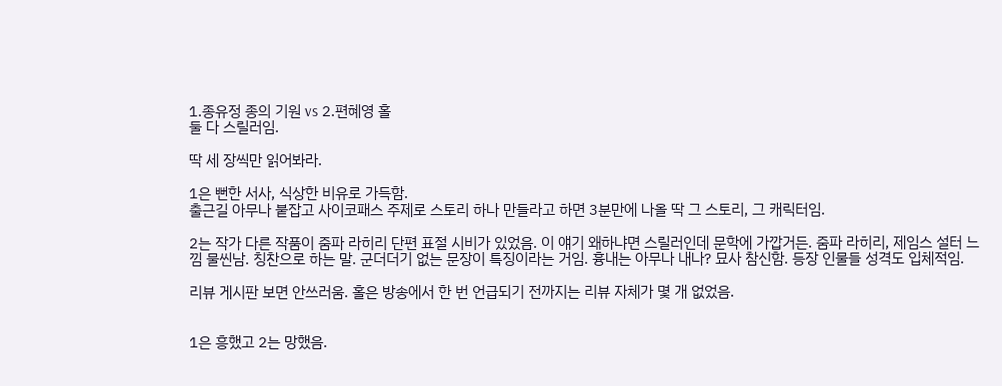1.종유정 종의 기원 vs 2.편혜영 홀
둘 다 스릴러임.

딱 세 장씩만 읽어봐라.

1은 뻔한 서사, 식상한 비유로 가득함.
출근길 아무나 붙잡고 사이코패스 주제로 스토리 하나 만들라고 하면 3분만에 나올 딱 그 스토리, 그 캐릭터임.

2는 작가 다른 작품이 줌파 라히리 단편 표절 시비가 있었음. 이 얘기 왜하냐면 스릴러인데 문학에 가깝거든. 줌파 라히리, 제임스 설터 느낌 물씬남. 칭찬으로 하는 말. 군더더기 없는 문장이 특징이라는 거임. 흉내는 아무나 내나? 묘사 참신함. 등장 인물들 성격도 입체적임.

리뷰 게시판 보면 안쓰러움. 홀은 방송에서 한 번 언급되기 전까지는 리뷰 자체가 몇 개 없었음.


1은 흥했고 2는 망했음.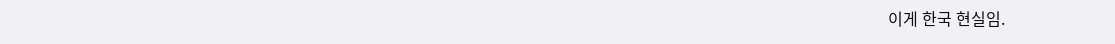이게 한국 현실임.